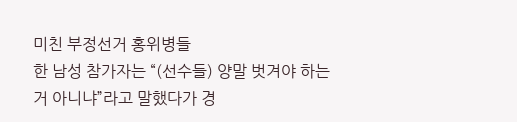미친 부정선거 홍위병들
한 남성 참가자는 “(선수들) 양말 벗겨야 하는 거 아니냐”라고 말했다가 경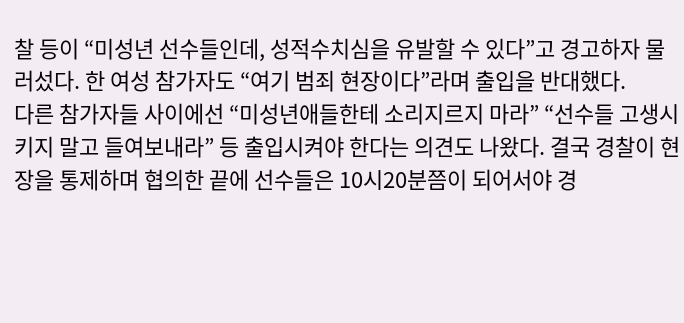찰 등이 “미성년 선수들인데, 성적수치심을 유발할 수 있다”고 경고하자 물러섰다. 한 여성 참가자도 “여기 범죄 현장이다”라며 출입을 반대했다.
다른 참가자들 사이에선 “미성년애들한테 소리지르지 마라” “선수들 고생시키지 말고 들여보내라” 등 출입시켜야 한다는 의견도 나왔다. 결국 경찰이 현장을 통제하며 협의한 끝에 선수들은 10시20분쯤이 되어서야 경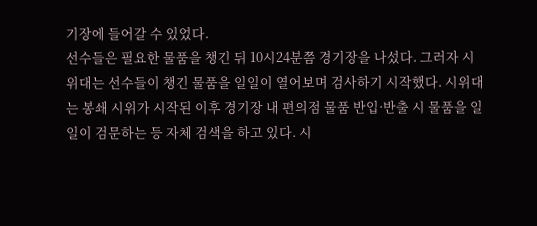기장에 들어갈 수 있었다.
선수들은 필요한 물품을 챙긴 뒤 10시24분쯤 경기장을 나섰다. 그러자 시위대는 선수들이 챙긴 물품을 일일이 열어보며 검사하기 시작했다. 시위대는 봉쇄 시위가 시작된 이후 경기장 내 편의점 물품 반입·반출 시 물품을 일일이 검문하는 등 자체 검색을 하고 있다. 시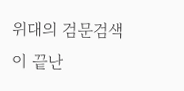위대의 검문검색이 끝난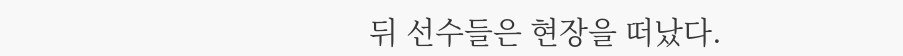뒤 선수들은 현장을 떠났다.